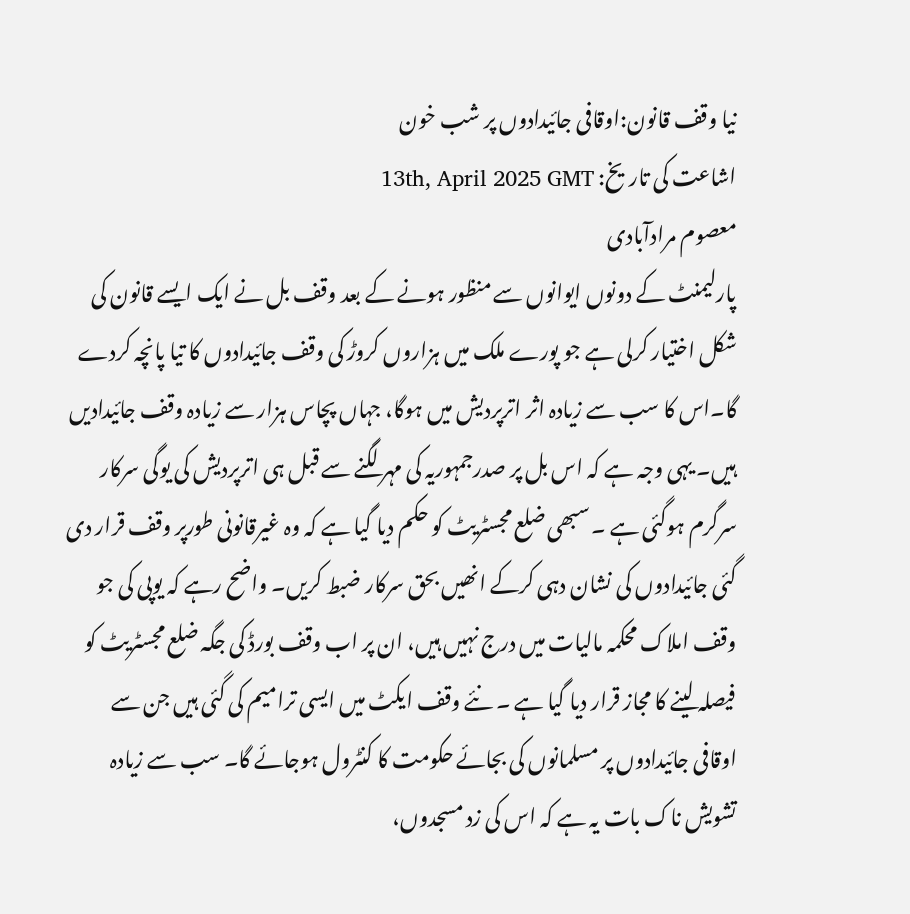نیا وقف قانون:اوقافی جائیدادوں پر شب خون
اشاعت کی تاریخ: 13th, April 2025 GMT
معصوم مرادآبادی
پارلیمنٹ کے دونوں ایوانوں سے منظور ہونے کے بعد وقف بل نے ایک ایسے قانون کی شکل اختیار کرلی ہے جو پورے ملک میں ہزاروں کروڑ کی وقف جائیدادوں کا تیا پانچہ کردے گا۔اس کا سب سے زیادہ اثر اترپردیش میں ہوگا، جہاں پچاس ہزار سے زیادہ وقف جائیدادیں ہیں۔ یہی وجہ ہے کہ اس بل پر صدرجمہوریہ کی مہر لگنے سے قبل ہی اترپردیش کی یوگی سرکار سرگرم ہوگئی ہے ۔ سبھی ضلع مجسٹریٹ کو حکم دیا گیا ہے کہ وہ غیرقانونی طورپر وقف قرار دی گئی جائیدادوں کی نشان دہی کرکے انھیں بحق سرکار ضبط کریں۔ واضح رہے کہ یوپی کی جو وقف املاک محکمہ مالیات میں درج نہیں ہیں، ان پر اب وقف بورڈ کی جگہ ضلع مجسٹریٹ کو فیصلہ لینے کا مجاز قرار دیا گیا ہے ۔ نئے وقف ایکٹ میں ایسی ترامیم کی گئی ہیں جن سے اوقافی جائیدادوں پر مسلمانوں کی بجائے حکومت کا کنٹرول ہوجائے گا۔ سب سے زیادہ تشویش ناک بات یہ ہے کہ اس کی زد مسجدوں،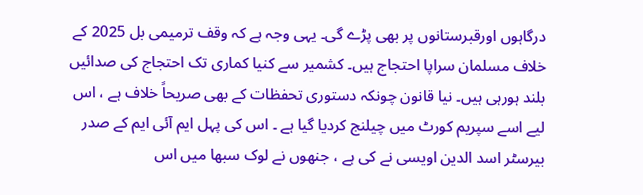درگاہوں اورقبرستانوں پر بھی پڑے گی۔ یہی وجہ ہے کہ وقف ترمیمی بل 2025 کے خلاف مسلمان سراپا احتجاج ہیں۔ کشمیر سے کنیا کماری تک احتجاج کی صدائیں بلند ہورہی ہیں۔ نیا قانون چونکہ دستوری تحفظات کے بھی صریحاً خلاف ہے ، اس لیے اسے سپریم کورٹ میں چیلنج کردیا گیا ہے ۔ اس کی پہل ایم آئی ایم کے صدر بیرسٹر اسد الدین اویسی نے کی ہے ، جنھوں نے لوک سبھا میں اس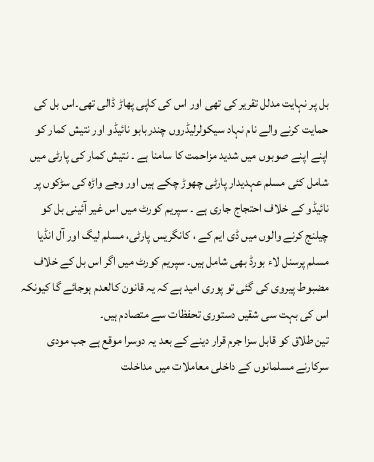بل پر نہایت مدلل تقریر کی تھی اور اس کی کاپی پھاڑ ڈالی تھی۔اس بل کی حمایت کرنے والے نام نہاد سیکولرلیڈروں چندربابو نائیڈو اور نتیش کمار کو اپنے اپنے صوبوں میں شدید مزاحمت کا سامنا ہے ۔ نتیش کمار کی پارٹی میں شامل کئی مسلم عہدیدار پارٹی چھوڑ چکے ہیں اور وجے واڑہ کی سڑکوں پر نائیڈو کے خلاف احتجاج جاری ہے ۔ سپریم کورٹ میں اس غیر آئینی بل کو چیلنج کرنے والوں میں ڈی ایم کے ، کانگریس پارٹی، مسلم لیگ اور آل انڈیا مسلم پرسنل لاء بورڈ بھی شامل ہیں۔ سپریم کورٹ میں اگر اس بل کے خلاف مضبوط پیروی کی گئی تو پوری امید ہے کہ یہ قانون کالعدم ہوجائے گا کیونکہ اس کی بہت سی شقیں دستوری تحفظات سے متصادم ہیں۔
تین طلاق کو قابل سزا جرم قرار دینے کے بعد یہ دوسرا موقع ہے جب مودی سرکارنے مسلمانوں کے داخلی معاملات میں مداخلت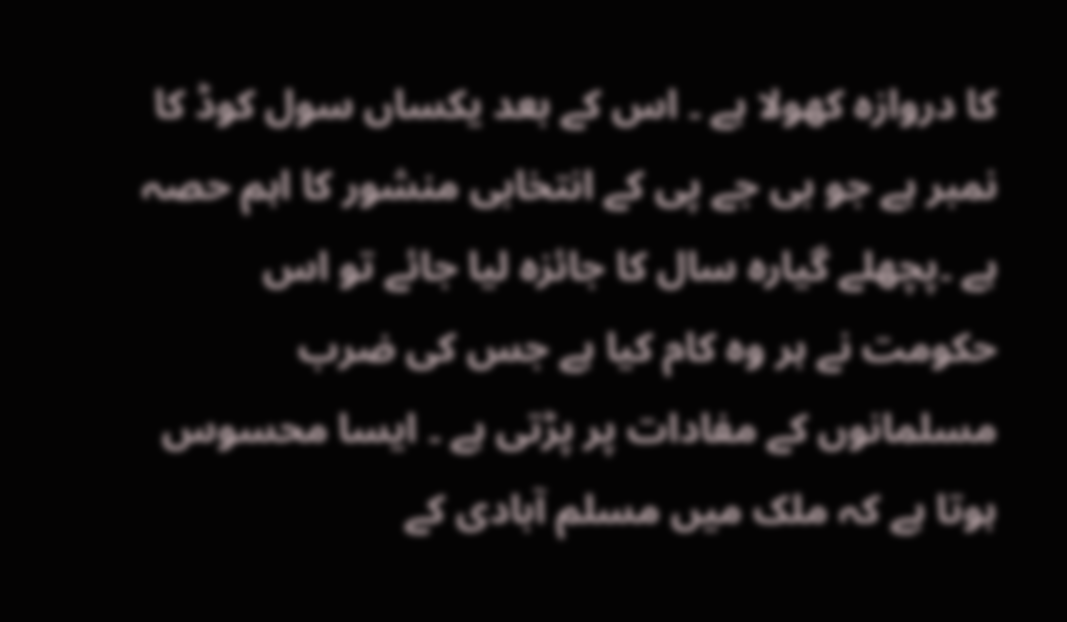کا دروازہ کھولا ہے ۔ اس کے بعد یکساں سول کوڈ کا نمبر ہے جو بی جے پی کے انتخابی منشور کا اہم حصہ ہے ۔پچھلے گیارہ سال کا جائزہ لیا جائے تو اس حکومت نے ہر وہ کام کیا ہے جس کی ضرب مسلمانوں کے مفادات پر پڑتی ہے ۔ ایسا محسوس ہوتا ہے کہ ملک میں مسلم آبادی کے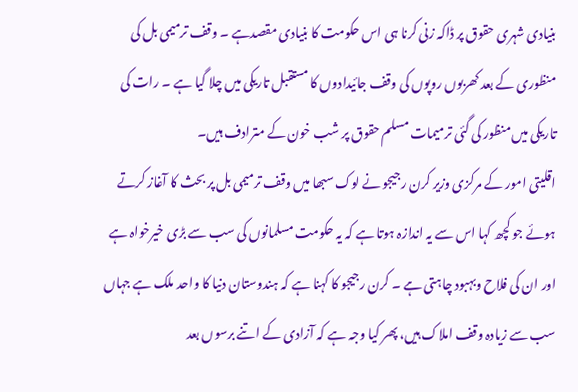بنیادی شہری حقوق پر ڈاکہ زنی کرنا ہی اس حکومت کا بنیادی مقصدہے ۔ وقف ترمیمی بل کی منظوری کے بعد کھربوں روپوں کی وقف جائیدادوں کا مستقبل تاریکی میں چلا گیا ہے ۔ رات کی تاریکی میں منظور کی گئی ترمیمات مسلم حقوق پر شب خون کے مترادف ہیں۔
اقلیتی امور کے مرکزی وزیر کرن رجیجو نے لوک سبھا میں وقف ترمیمی بل پر بحث کا آغاز کرتے ہوئے جو کچھ کہا اس سے یہ اندازہ ہوتا ہے کہ یہ حکومت مسلمانوں کی سب سے بڑی خیرخواہ ہے اور ان کی فلاح وبہبود چاہتی ہے ۔ کرن رجیجو کا کہنا ہے کہ ہندوستان دنیا کا واحد ملک ہے جہاں سب سے زیادہ وقف املاک ہیں، پھر کیا وجہ ہے کہ آزادی کے اتنے برسوں بعد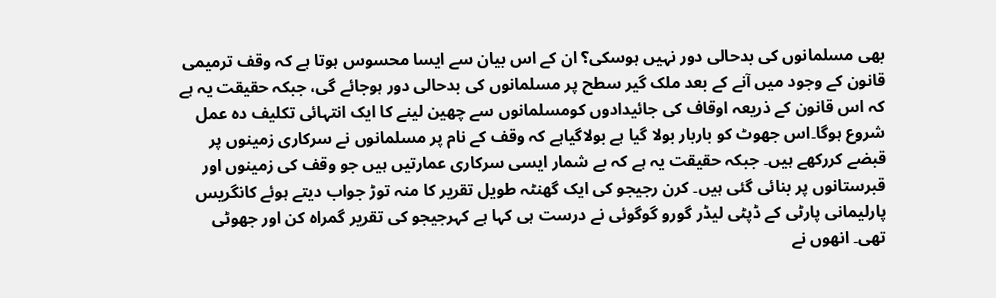بھی مسلمانوں کی بدحالی دور نہیں ہوسکی؟ ان کے اس بیان سے ایسا محسوس ہوتا ہے کہ وقف ترمیمی قانون کے وجود میں آنے کے بعد ملک گیر سطح پر مسلمانوں کی بدحالی دور ہوجائے گی، جبکہ حقیقت یہ ہے کہ اس قانون کے ذریعہ اوقاف کی جائیدادوں کومسلمانوں سے چھین لینے کا ایک انتہائی تکلیف دہ عمل شروع ہوگا۔اس جھوٹ کو باربار بولا گیا ہے بولاگیاہے کہ وقف کے نام پر مسلمانوں نے سرکاری زمینوں پر قبضے کررکھے ہیں۔ جبکہ حقیقت یہ ہے کہ بے شمار ایسی سرکاری عمارتیں ہیں جو وقف کی زمینوں اور قبرستانوں پر بنائی گئی ہیں۔ کرن رجیجو کی ایک گھنٹہ طویل تقریر کا منہ توڑ جواب دیتے ہوئے کانگریس پارلیمانی پارٹی کے ڈپٹی لیڈر گورو گوگوئی نے درست ہی کہا ہے کہرجیجو کی تقریر گمراہ کن اور جھوٹی تھی۔ انھوں نے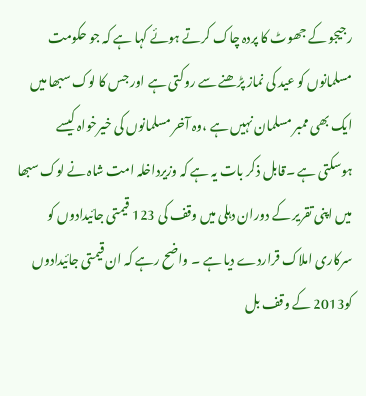رجیجو کے جھوٹ کا پردہ چاک کرتے ہوئے کہا ہے کہ جو حکومت مسلمانوں کو عید کی نماز پڑھنے سے روکتی ہے اور جس کا لوک سبھا میں ایک بھی ممبر مسلمان نہیں ہے ،وہ آخر مسلمانوں کی خیرخواہ کیسے ہوسکتی ہے ۔قابل ذکر بات یہ ہے کہ وزیرداخلہ امت شاہ نے لوک سبھا میں اپنی تقریر کے دوران دہلی میں وقف کی 123 قیمتی جائیدادوں کو سرکاری املاک قراردے دیا ہے ۔ واضح رہے کہ ان قیمتی جائیدادوں کو2013 کے وقف بل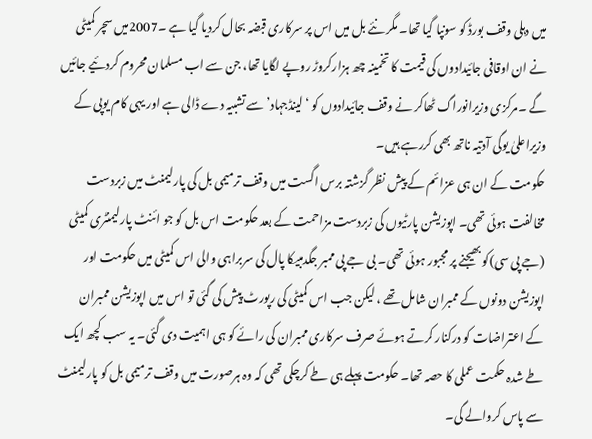میں دہلی وقف بورڈ کو سونپا گیا تھا۔ مگر نئے بل میں اس پر سرکاری قبضہ بحال کردیا گیا ہے ۔2007میں سچر کمیٹی نے ان اوقافی جائیدادوں کی قیمت کا تخمینہ چھ ہزارکروڑ روپے لگایا تھا، جن سے اب مسلمان محروم کردئیے جائیں گے ۔مرکزی وزیرانوراگ ٹھاکر نے وقف جائیدادوں کو ‘لینڈجہاد’ سے تشبیہ دے ڈالی ہے اور یہی کام یوپی کے وزیراعلیٰ یوگی آدتیہ ناتھ بھی کررہے ہیں۔
حکومت کے ان ہی عزائم کے پیش نظر گزشتہ برس اگست میں وقف ترمیمی بل کی پارلیمنٹ میں زبردست مخالفت ہوئی تھی۔ اپوزیشن پارٹیوں کی زبردست مزاحمت کے بعد حکومت اس بل کو جو ائنٹ پارلیمنٹری کمیٹی (جے پی سی)کو بھیجنے پر مجبور ہوئی تھی۔ بی جے پی ممبر جگدمبیکا پال کی سربراہی والی اس کمیٹی میں حکومت اور اپوزیشن دونوں کے ممبران شامل تھے ، لیکن جب اس کمیٹی کی رپورٹ پیش کی گئی تو اس میں اپوزیشن ممبران کے اعتراضات کو درکنار کرتے ہوئے صرف سرکاری ممبران کی رائے کو ہی اہمیت دی گئی۔ یہ سب کچھ ایک طے شدہ حکمت عملی کا حصہ تھا۔ حکومت پہلے ہی طے کرچکی تھی کہ وہ ہرصورت میں وقف ترمیمی بل کو پارلیمنٹ سے پاس کروالے گی۔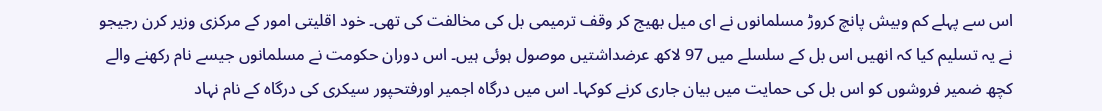اس سے پہلے کم وبیش پانچ کروڑ مسلمانوں نے ای میل بھیج کر وقف ترمیمی بل کی مخالفت کی تھی۔ خود اقلیتی امور کے مرکزی وزیر کرن رجیجو نے یہ تسلیم کیا کہ انھیں اس بل کے سلسلے میں 97 لاکھ عرضداشتیں موصول ہوئی ہیں۔ اس دوران حکومت نے مسلمانوں جیسے نام رکھنے والے کچھ ضمیر فروشوں کو اس بل کی حمایت میں بیان جاری کرنے کوکہا۔ اس میں درگاہ اجمیر اورفتحپور سیکری کی درگاہ کے نام نہاد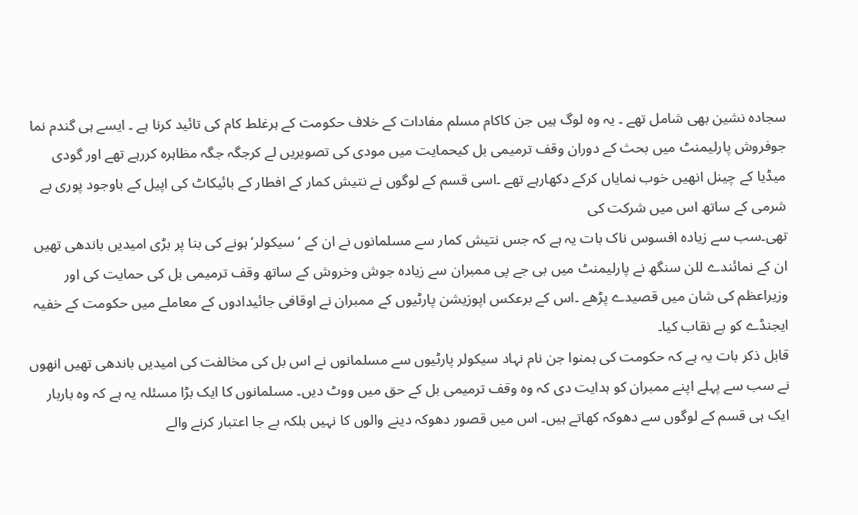سجادہ نشین بھی شامل تھے ۔ یہ وہ لوگ ہیں جن کاکام مسلم مفادات کے خلاف حکومت کے ہرغلط کام کی تائید کرنا ہے ۔ ایسے ہی گندم نما جوفروش پارلیمنٹ میں بحث کے دوران وقف ترمیمی بل کیحمایت میں مودی کی تصویریں لے کرجگہ جگہ مظاہرہ کررہے تھے اور گودی میڈیا کے چینل انھیں خوب نمایاں کرکے دکھارہے تھے ۔اسی قسم کے لوگوں نے نتیش کمار کے افطار کے بائیکاٹ کی اپیل کے باوجود پوری بے شرمی کے ساتھ اس میں شرکت کی
تھی۔سب سے زیادہ افسوس ناک بات یہ ہے کہ جس نتیش کمار سے مسلمانوں نے ان کے ‘سیکولر’ ہونے کی بنا پر بڑی امیدیں باندھی تھیں ان کے نمائندے للن سنگھ نے پارلیمنٹ میں بی جے پی ممبران سے زیادہ جوش وخروش کے ساتھ وقف ترمیمی بل کی حمایت کی اور وزیراعظم کی شان میں قصیدے پڑھے ۔اس کے برعکس اپوزیشن پارٹیوں کے ممبران نے اوقافی جائیدادوں کے معاملے میں حکومت کے خفیہ ایجنڈے کو بے نقاب کیا۔
قابل ذکر بات یہ ہے کہ حکومت کی ہمنوا جن نام نہاد سیکولر پارٹیوں سے مسلمانوں نے اس بل کی مخالفت کی امیدیں باندھی تھیں انھوں نے سب سے پہلے اپنے ممبران کو ہدایت دی کہ وہ وقف ترمیمی بل کے حق میں ووٹ دیں۔ مسلمانوں کا ایک بڑا مسئلہ یہ ہے کہ وہ باربار ایک ہی قسم کے لوگوں سے دھوکہ کھاتے ہیں۔ اس میں قصور دھوکہ دینے والوں کا نہیں بلکہ بے جا اعتبار کرنے والے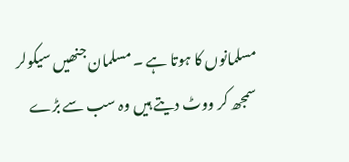مسلمانوں کا ہوتا ہے ۔ مسلمان جنھیں سیکولر سمجھ کر ووٹ دیتے ہیں وہ سب سے بڑے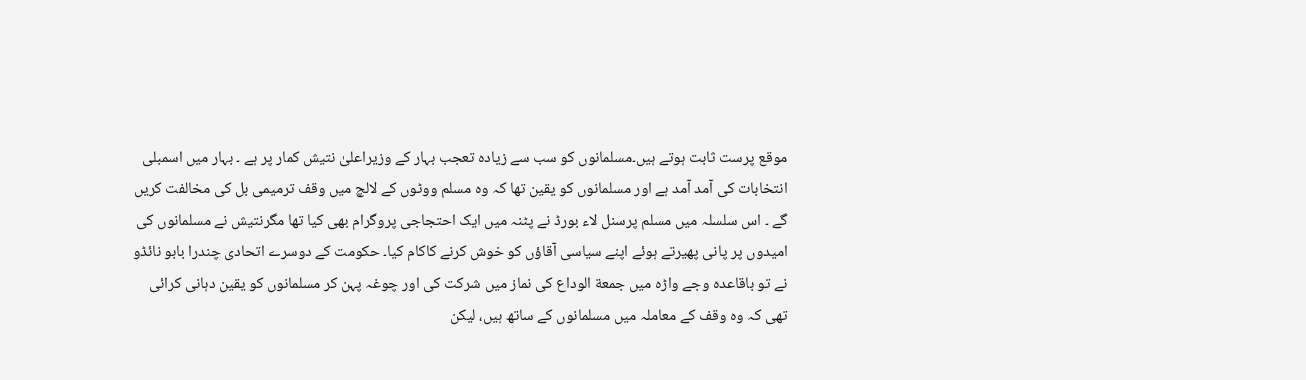موقع پرست ثابت ہوتے ہیں۔مسلمانوں کو سب سے زیادہ تعجب بہار کے وزیراعلیٰ نتیش کمار پر ہے ۔ بہار میں اسمبلی انتخابات کی آمد آمد ہے اور مسلمانوں کو یقین تھا کہ وہ مسلم ووٹوں کے لالچ میں وقف ترمیمی بل کی مخالفت کریں گے ۔ اس سلسلہ میں مسلم پرسنل لاء بورڈ نے پٹنہ میں ایک احتجاجی پروگرام بھی کیا تھا مگرنتیش نے مسلمانوں کی امیدوں پر پانی پھیرتے ہوئے اپنے سیاسی آقاؤں کو خوش کرنے کاکام کیا۔ حکومت کے دوسرے اتحادی چندرا بابو نائڈو نے تو باقاعدہ وجے واڑہ میں جمعة الوداع کی نماز میں شرکت کی اور چوغہ پہن کر مسلمانوں کو یقین دہانی کرائی تھی کہ وہ وقف کے معاملہ میں مسلمانوں کے ساتھ ہیں، لیکن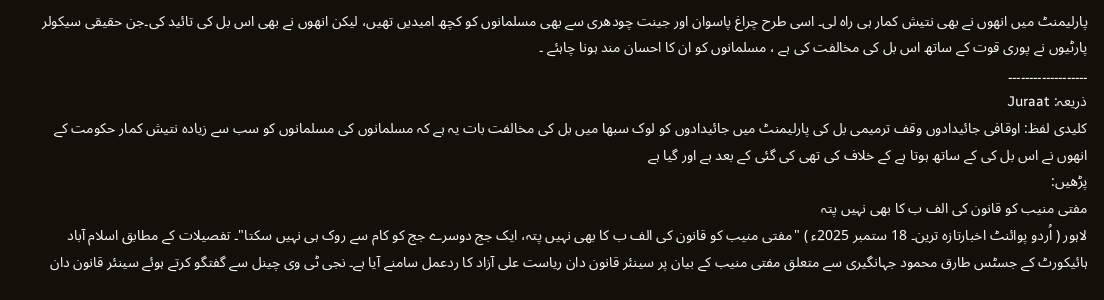پارلیمنٹ میں انھوں نے بھی نتیش کمار ہی راہ لی۔ اسی طرح چراغ پاسوان اور جینت چودھری سے بھی مسلمانوں کو کچھ امیدیں تھیں، لیکن انھوں نے بھی اس بل کی تائید کی۔جن حقیقی سیکولر پارٹیوں نے پوری قوت کے ساتھ اس بل کی مخالفت کی ہے ، مسلمانوں کو ان کا احسان مند ہونا چاہئے ۔
۔۔۔۔۔۔۔۔۔۔۔۔۔۔۔۔۔۔۔
ذریعہ: Juraat
کلیدی لفظ: اوقافی جائیدادوں وقف ترمیمی بل کی پارلیمنٹ میں جائیدادوں کو لوک سبھا میں بل کی مخالفت بات یہ ہے کہ مسلمانوں کی مسلمانوں کو سب سے زیادہ نتیش کمار حکومت کے انھوں نے اس بل کی کے ساتھ ہوتا ہے کے خلاف کی تھی کی گئی کے بعد ہے اور گیا ہے
پڑھیں:
مفتی منیب کو قانون کی الف ب کا بھی نہیں پتہ
لاہور ( اُردو پوائنٹ اخبارتازہ ترین۔ 18 ستمبر 2025ء ) "مفتی منیب کو قانون کی الف ب کا بھی نہیں پتہ، ایک جج دوسرے جج کو کام سے روک ہی نہیں سکتا"۔ تفصیلات کے مطابق اسلام آباد ہائیکورٹ کے جسٹس طارق محمود جہانگیری سے متعلق مفتی منیب کے بیان پر سینئر قانون دان ریاست علی آزاد کا ردعمل سامنے آیا ہے۔ نجی ٹی وی چینل سے گفتگو کرتے ہوئے سینئر قانون دان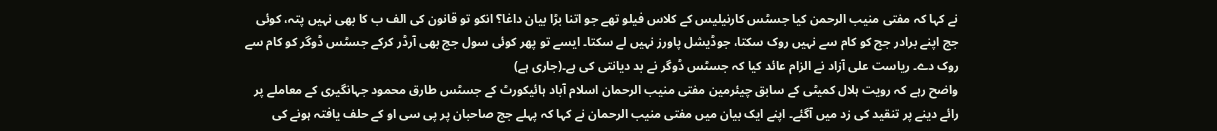نے کہا کہ مفتی منیب الرحمن کیا جسٹس کارنیلیس کے کلاس فیلو تھے جو اتنا بڑا بیان داغا؟ انکو تو قانون کی الف ب کا بھی نہیں پتہ، کوئی جج اپنے برادر جج کو کام سے نہیں روک سکتا، جوڈیشل پاورز نہیں لے سکتا۔ ایسے تو پھر کوئی سول جج بھی آرڈر کرکے جسٹس ڈوگر کو کام سے روک دے۔ ریاست علی آزاد نے الزام عائد کیا کہ جسٹس ڈوگر نے بد دیانتی کی ہے۔(جاری ہے)
واضح رہے کہ رویت ہلال کمیٹی کے سابق چیئرمین مفتی منیب الرحمان اسلام آباد ہائیکورٹ کے جسٹس طارق محمود جہانگیری کے معاملے پر رائے دینے پر تنقید کی زد میں آگئے۔ اپنے ایک بیان میں مفتی منیب الرحمان نے کہا کہ پہلے جج صاحبان پر پی سی او کے حلف یافتہ ہونے کی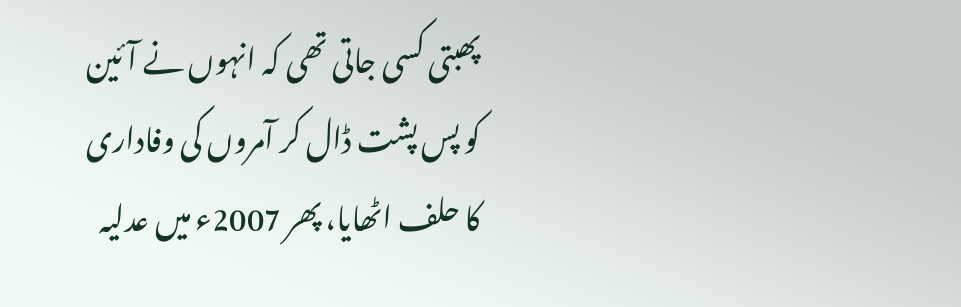پھبتی کسی جاتی تھی کہ انہوں نے آئین کو پس پشت ڈال کر آمروں کی وفاداری کا حلف اٹھایا، پھر 2007ء میں عدلیہ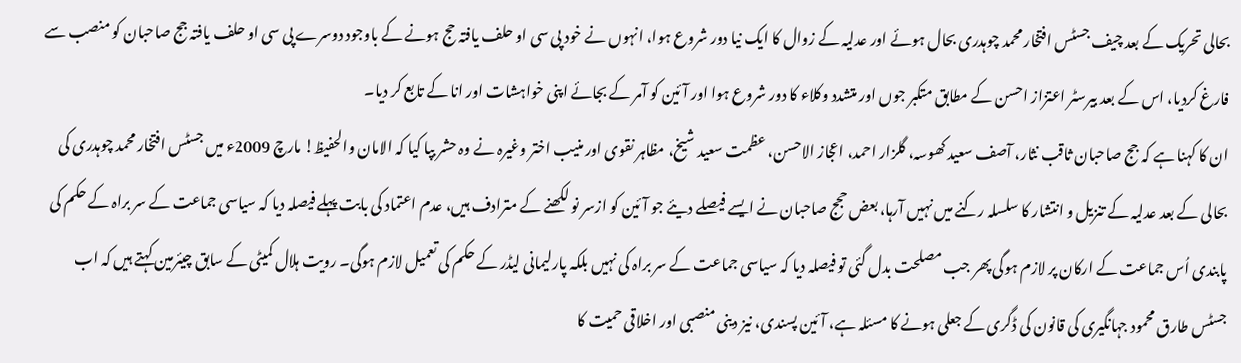بحالی تحریک کے بعد چیف جسٹس افتخار محمد چوہدری بحال ہوئے اور عدلیہ کے زوال کا ایک نیا دور شروع ہوا، انہوں نے خود پی سی او حلف یافتہ حج ہونے کے باوجود دوسرے پی سی او حلف یافتہ جج صاحبان کو منصب سے فارغ کردیا، اس کے بعد بیرسٹر اعتزاز احسن کے مطابق متکبر جوں اور متشدد وکلاء کا دور شروع ہوا اور آئین کو آمر کے بجائے اپنی خواہشات اور انا کے تابع کر دیا۔
ان کا کہنا ہے کہ جج صاحبان ثاقب نثار، آصف سعید کھوسہ، گلزار احمد، اعجاز الاحسن، عظمت سعید شیخ، مظاہر نقوی اور منیب اختر وغیرہ نے وہ حشر بپا کیا کہ الامان والحفیظ! مارچ 2009ء میں جسٹس افتخار محمد چوہدری کی بحالی کے بعد عدلیہ کے تنزیل و انتشار کا سلسلہ رکنے میں نہیں آرہا، بعض حجج صاحبان نے ایسے فیصلے دیئے جو آئین کو ازسر نو لکھنے کے مترادف ہیں، عدم اعتماد کی بابت پہلے فیصلہ دیا کہ سیاسی جماعت کے سر براہ کے حکم کی پابندی اُس جماعت کے ارکان پر لازم ہوگی پھر جب مصلحت بدل گئی تو فیصلہ دیا کہ سیاسی جماعت کے سر براہ کی نہیں بلکہ پارلیمانی لیڈر کے حکم کی تعمیل لازم ہوگی۔ رویت ہلال کمیٹی کے سابق چیئرمین کہتے ہیں کہ اب جسٹس طارق محمود جہانگیری کی قانون کی ڈگری کے جعلی ہونے کا مسئلہ ہے، آئین پسندی، نیز دینی منصبی اور اخلاقی حمیت کا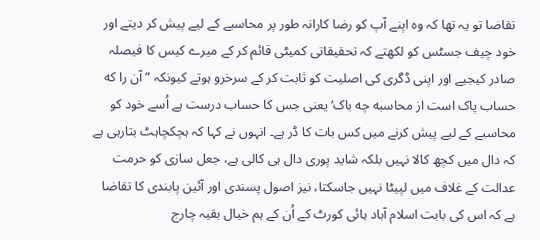تقاضا تو یہ تھا کہ وہ اپنے آپ کو رضا کارانہ طور پر محاسبے کے لیے پیش کر دیتے اور خود چیف جسٹس کو لکھتے کہ تحقیقاتی کمیٹی قائم کر کے میرے کیس کا فیصلہ صادر کیجیے اور اپنی ڈگری کی اصلیت کو ثابت کر کے سرخرو ہوتے کیونکہ ” آن را که حساب پاک است از محاسبه چه باک‘ یعنی جس کا حساب درست ہے اُسے خود کو محاسبے کے لیے پیش کرنے میں کس بات کا ڈر ہے۔ انہوں نے کہا کہ ہچکچاہٹ بتارہی ہے کہ دال میں کچھ کالا نہیں بلکہ شاید پوری دال ہی کالی ہے، جعل سازی کو حرمت عدالت کے غلاف میں لپیٹا نہیں جاسکتا، نیز اصول پسندی اور آئین پابندی کا تقاضا ہے کہ اس کی بابت اسلام آباد ہائی کورٹ کے اُن کے ہم خیال بقیہ چارج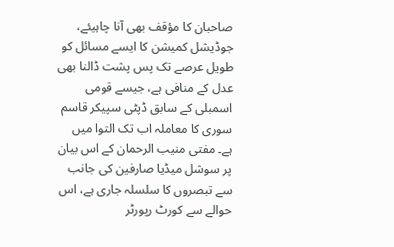صاحبان کا مؤقف بھی آنا چاہیئے، جوڈیشل کمیشن کا ایسے مسائل کو طویل عرصے تک پس پشت ڈالنا بھی عدل کے منافی ہے، جیسے قومی اسمبلی کے سابق ڈپٹی سپیکر قاسم سوری کا معاملہ اب تک التوا میں ہے۔ مفتی منیب الرحمان کے اس بیان پر سوشل میڈیا صارفین کی جانب سے تبصروں کا سلسلہ جاری ہے، اس حوالے سے کورٹ رپورٹر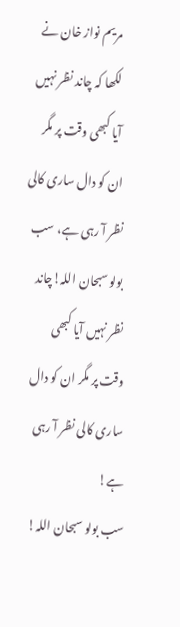مریم نواز خان نے لکھا کہ چاند نظر نہیں آیا کبھی وقت پر مگر ان کو دال ساری کالی نظر آ رہی ہے، سب بولو سبحان اللہ!چاند نظر نہیں آیا کبھی وقت پر مگر ان کو دال ساری کالی نظر آ رہی ہے!
سب بولو سبحان اللہ!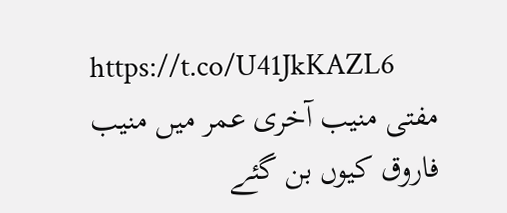https://t.co/U41JkKAZL6
مفتی منیب آخری عمر میں منیب فاروق کیوں بن گئے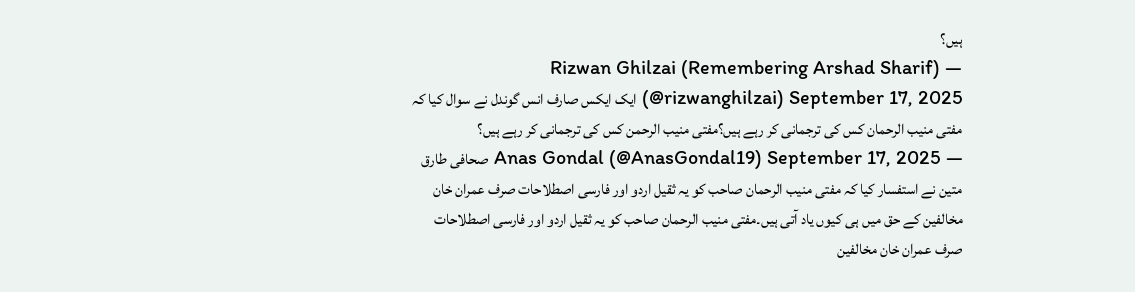ہیں؟
— Rizwan Ghilzai (Remembering Arshad Sharif) (@rizwanghilzai) September 17, 2025 ایک ایکس صارف انس گوندل نے سوال کیا کہ مفتی منیب الرحمان کس کی ترجمانی کر رہے ہیں؟مفتی منیب الرحمن کس کی ترجمانی کر رہے ہیں؟
— Anas Gondal (@AnasGondal19) September 17, 2025 صحافی طارق متین نے استفسار کیا کہ مفتی منیب الرحمان صاحب کو یہ ثقیل اردو اور فارسی اصطلاحات صرف عمران خان مخالفین کے حق میں ہی کیوں یاد آتی ہیں۔مفتی منیب الرحمان صاحب کو یہ ثقیل اردو اور فارسی اصطلاحات صرف عمران خان مخالفین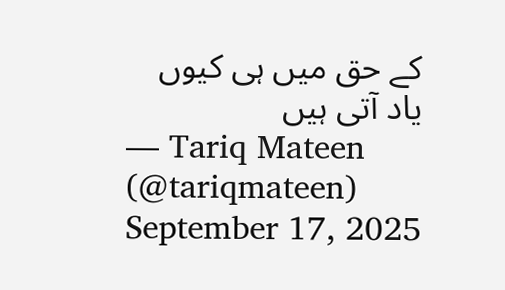کے حق میں ہی کیوں یاد آتی ہیں
— Tariq Mateen (@tariqmateen) September 17, 2025